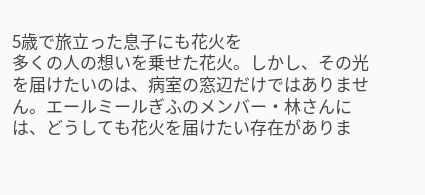5歳で旅立った息子にも花火を
多くの人の想いを乗せた花火。しかし、その光を届けたいのは、病室の窓辺だけではありません。エールミールぎふのメンバー・林さんには、どうしても花火を届けたい存在がありま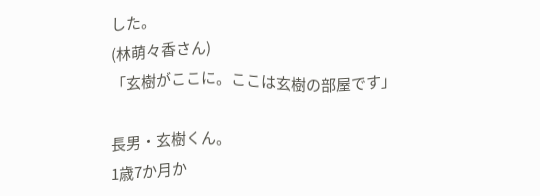した。
(林萌々香さん)
「玄樹がここに。ここは玄樹の部屋です」

長男・玄樹くん。
1歳7か月か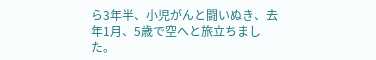ら3年半、小児がんと闘いぬき、去年1月、5歳で空へと旅立ちました。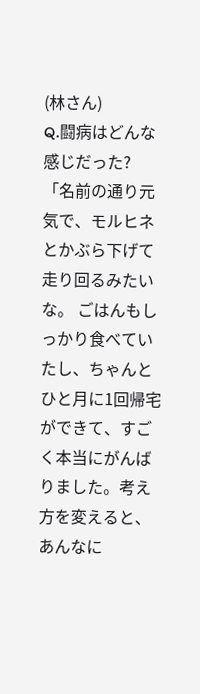(林さん)
Q.闘病はどんな感じだった?
「名前の通り元気で、モルヒネとかぶら下げて走り回るみたいな。 ごはんもしっかり食べていたし、ちゃんとひと月に1回帰宅ができて、すごく本当にがんばりました。考え方を変えると、あんなに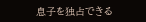息子を独占できる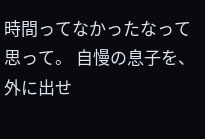時間ってなかったなって思って。 自慢の息子を、外に出せ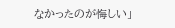なかったのが悔しい」